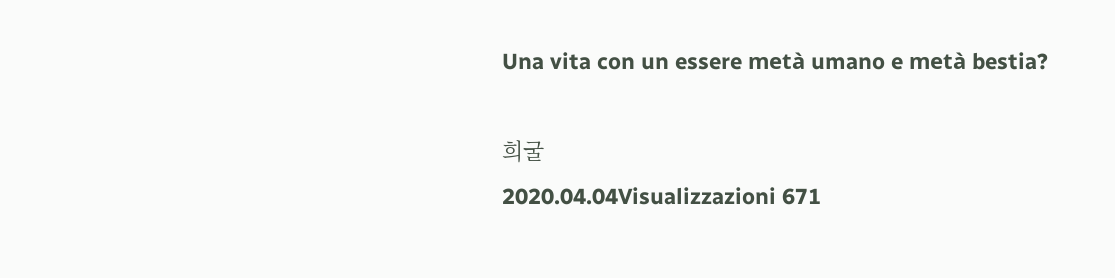Una vita con un essere metà umano e metà bestia?

희굴
2020.04.04Visualizzazioni 671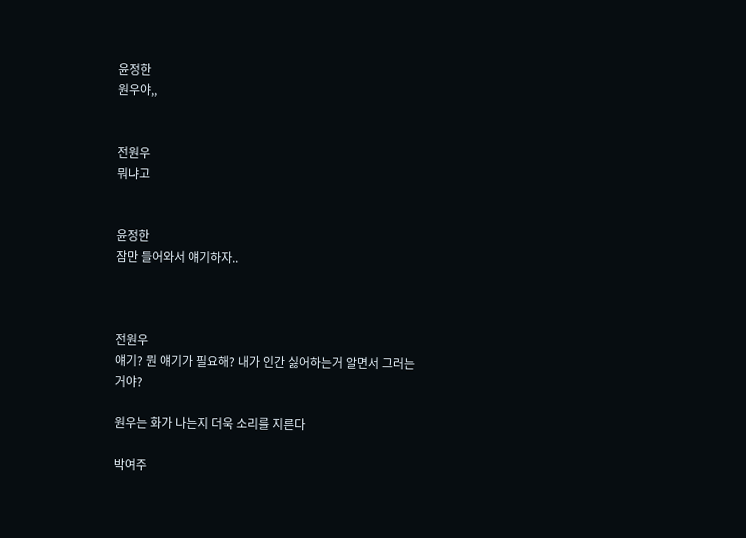윤정한
원우야,,


전원우
뭐냐고


윤정한
잠만 들어와서 얘기하자..



전원우
얘기? 뭔 얘기가 필요해? 내가 인간 싫어하는거 알면서 그러는거야?

원우는 화가 나는지 더욱 소리를 지른다

박여주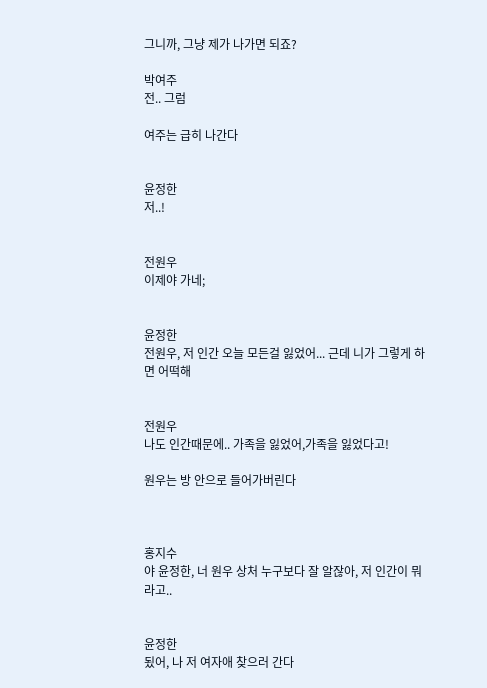그니까, 그냥 제가 나가면 되죠?

박여주
전.. 그럼

여주는 급히 나간다


윤정한
저..!


전원우
이제야 가네;


윤정한
전원우, 저 인간 오늘 모든걸 잃었어... 근데 니가 그렇게 하면 어떡해


전원우
나도 인간때문에.. 가족을 잃었어,가족을 잃었다고!

원우는 방 안으로 들어가버린다



홍지수
야 윤정한, 너 원우 상처 누구보다 잘 알잖아, 저 인간이 뭐라고..


윤정한
됬어, 나 저 여자애 찾으러 간다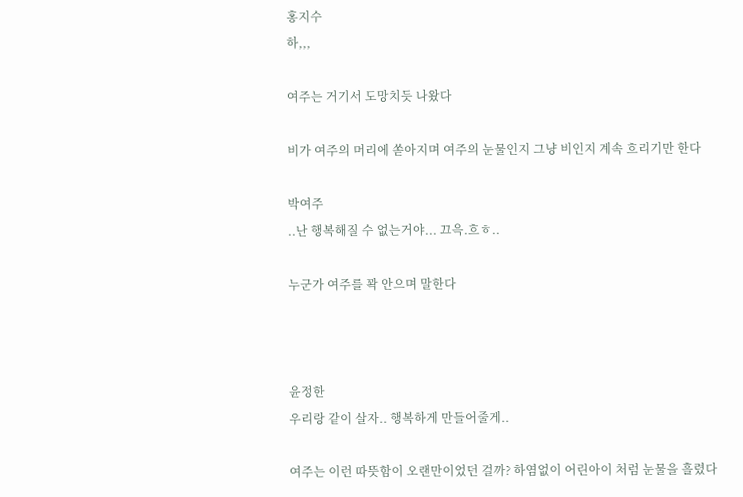홍지수
하,,,

여주는 거기서 도망치듯 나왔다

비가 여주의 머리에 쏟아지며 여주의 눈물인지 그냥 비인지 계속 흐리기만 한다

박여주
..난 행복해질 수 없는거야... 끄윽.흐ㅎ..

누군가 여주를 꽉 안으며 말한다



윤정한
우리랑 같이 살자.. 행복하게 만들어줄게..

여주는 이런 따뜻함이 오랜만이었던 걸까? 하염없이 어린아이 처럼 눈물을 흘렸다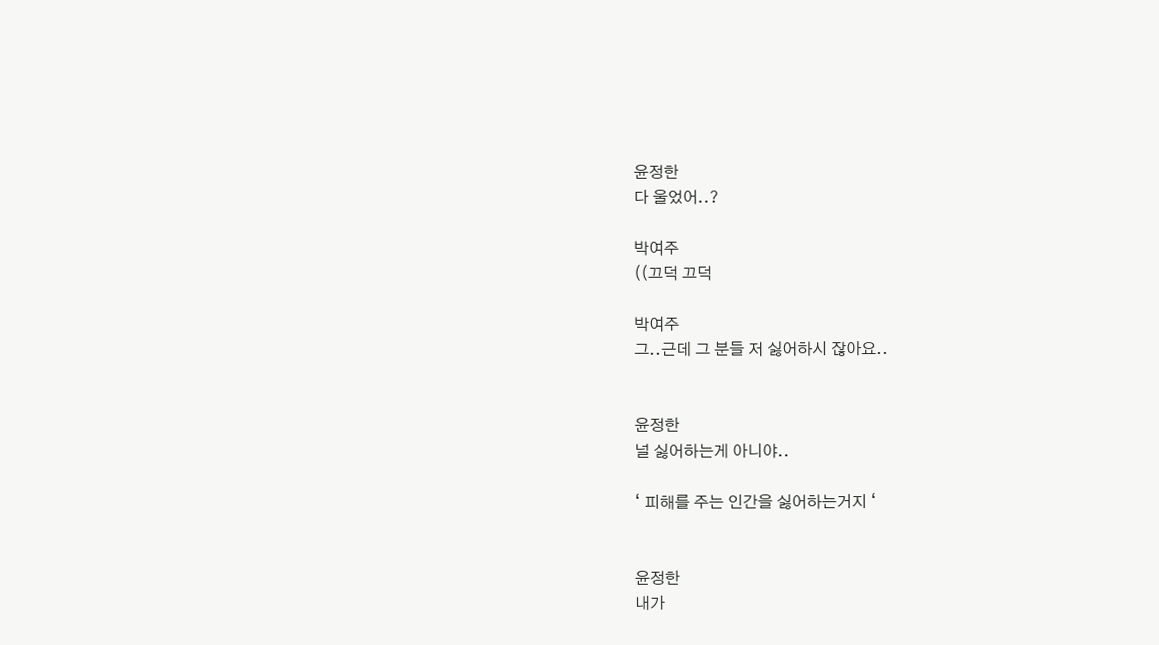윤정한
다 울었어..?

박여주
((끄덕 끄덕

박여주
그..근데 그 분들 저 싫어하시 잖아요..


윤정한
널 싫어하는게 아니야..

‘ 피해를 주는 인간을 싫어하는거지 ‘


윤정한
내가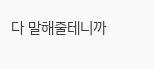다 말해줄테니까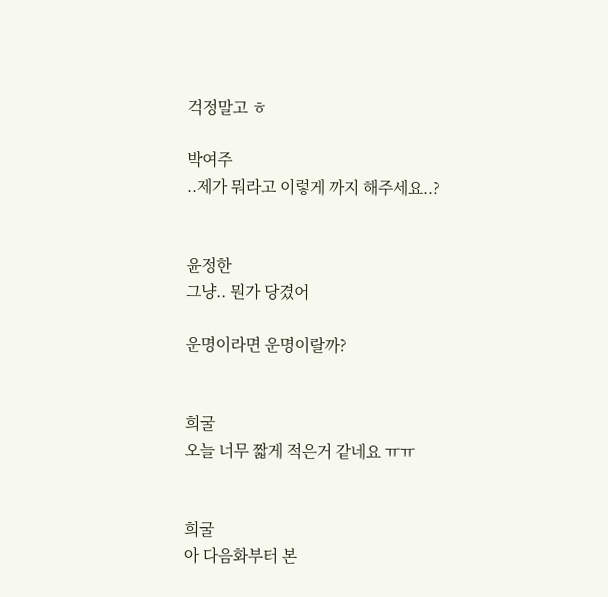걱정말고 ㅎ

박여주
..제가 뭐라고 이렇게 까지 해주세요..?


윤정한
그냥.. 뭔가 당겼어

운명이라면 운명이랄까?


희굴
오늘 너무 짧게 적은거 같네요 ㅠㅠ


희굴
아 다음화부터 본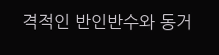격적인 반인반수와 동거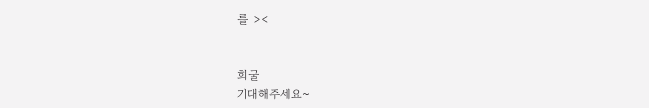를 ><


희굴
기대해주세요~